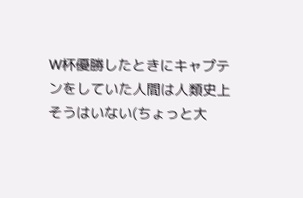W杯優勝したときにキャプテンをしていた人間は人類史上そうはいない(ちょっと大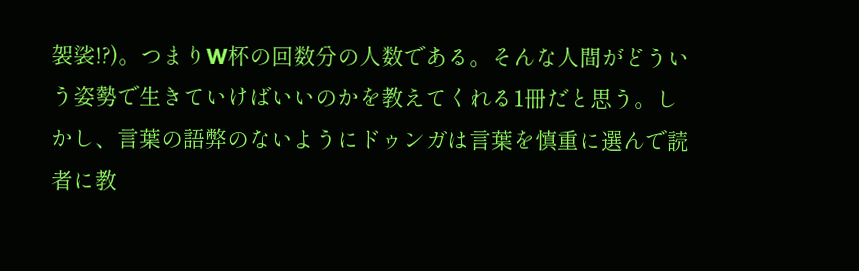袈裟!?)。つまりW杯の回数分の人数である。そんな人間がどういう姿勢で生きていけばいいのかを教えてくれる1冊だと思う。しかし、言葉の語弊のないようにドゥンガは言葉を慎重に選んで読者に教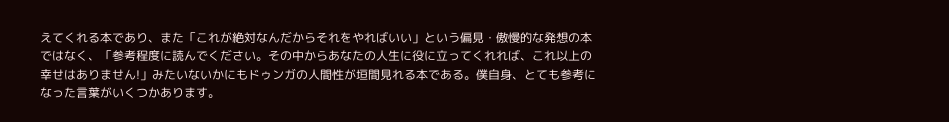えてくれる本であり、また「これが絶対なんだからそれをやればいい」という偏見・傲慢的な発想の本ではなく、「参考程度に読んでください。その中からあなたの人生に役に立ってくれれば、これ以上の幸せはありません!」みたいないかにもドゥンガの人間性が垣間見れる本である。僕自身、とても参考になった言葉がいくつかあります。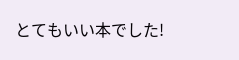とてもいい本でした!